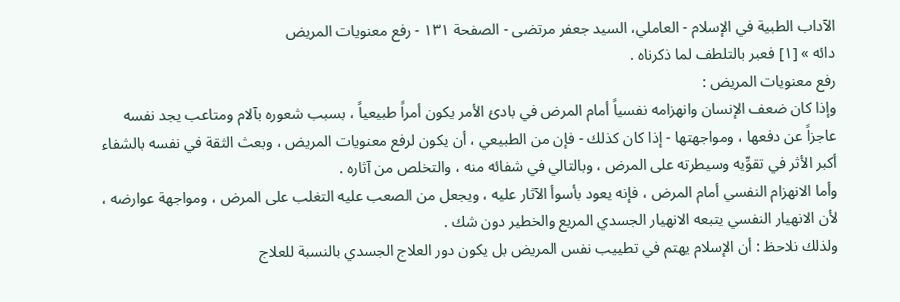الآداب الطبية في الإسلام - العاملي، السيد جعفر مرتضى - الصفحة ١٣١ - رفع معنويات المريض
دائه » [١] فعبر بالتلطف لما ذكرناه .
رفع معنويات المريض :
وإذا كان ضعف الإنسان وانهزامه نفسياً أمام المرض في بادئ الأمر يكون أمراً طبيعياً ، بسبب شعوره بآلام ومتاعب يجد نفسه عاجزاً عن دفعها ، ومواجهتها - إذا كان كذلك - فإن من الطبيعي ، أن يكون لرفع معنويات المريض ، وبعث الثقة في نفسه بالشفاء أكبر الأثر في تقوِّيه وسيطرته على المرض ، وبالتالي في شفائه منه ، والتخلص من آثاره .
وأما الانهزام النفسي أمام المرض ، فإنه يعود بأسوأ الآثار عليه ، ويجعل من الصعب عليه التغلب على المرض ، ومواجهة عوارضه ، لأن الانهيار النفسي يتبعه الانهيار الجسدي المريع والخطير دون شك .
ولذلك نلاحظ : أن الإسلام يهتم في تطييب نفس المريض بل يكون دور العلاج الجسدي بالنسبة للعلاج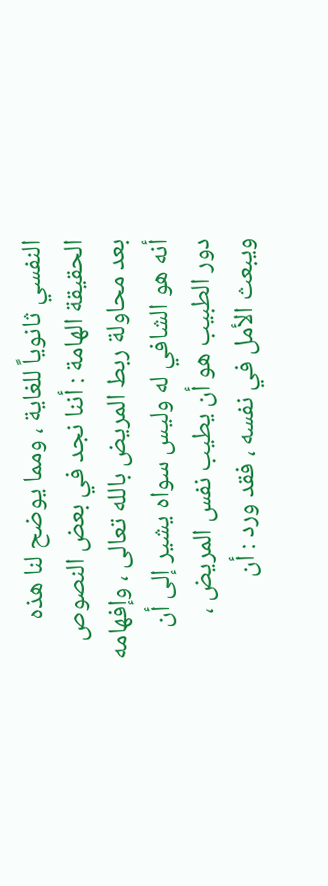النفسي ثانوياً للغاية ، ومما يوضح لنا هذه الحقيقة الهامة : أننا نجد في بعض النصوص بعد محاولة ربط المريض بالله تعالى ، وإفهامه أنه هو الشافي له وليس سواه يشير إلى أن دور الطبيب هو أن يطيب نفس المريض ، ويبعث الأمل في نفسه ، فقد ورد : أن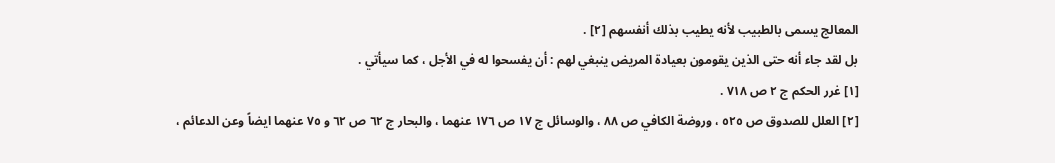المعالج يسمى بالطبيب لأنه يطيب بذلك أنفسهم [٢] .
بل لقد جاء أنه حتى الذين يقومون بعيادة المريض ينبغي لهم : أن يفسحوا له في الأجل ، كما سيأتي .
[١] غرر الحكم ج ٢ ص ٧١٨ .
[٢] العلل للصدوق ص ٥٢٥ ، وروضة الكافي ص ٨٨ ، والوسائل ج ١٧ ص ١٧٦ عنهما ، والبحار ج ٦٢ ص ٦٢ و ٧٥ عنهما ايضاً وعن الدعائم ،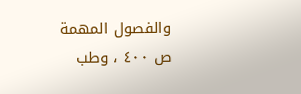والفصول المهمة ص ٤٠٠ ، وطب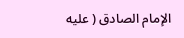الإمام الصادق ( عليه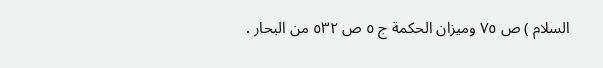السلام ) ص ٧٥ وميزان الحكمة ج ٥ ص ٥٣٢ من البحار .